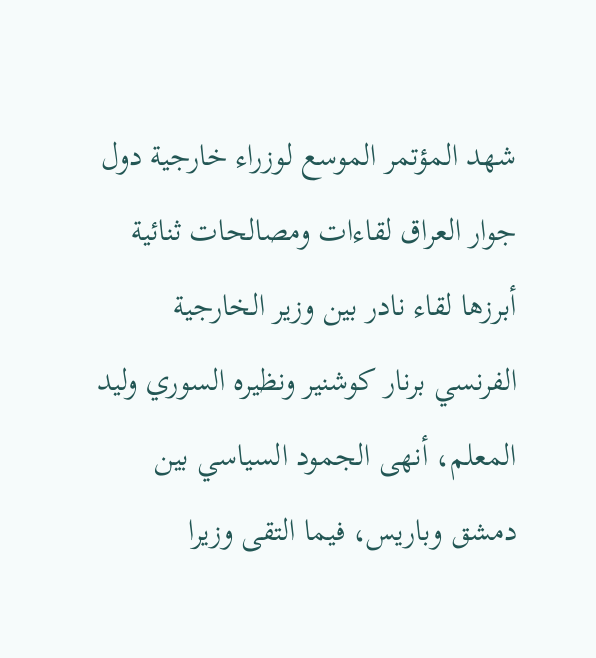شهد المؤتمر الموسع لوزراء خارجية دول جوار العراق لقاءات ومصالحات ثنائية أبرزها لقاء نادر بين وزير الخارجية الفرنسي برنار كوشنير ونظيره السوري وليد المعلم، أنهى الجمود السياسي بين دمشق وباريس، فيما التقى وزيرا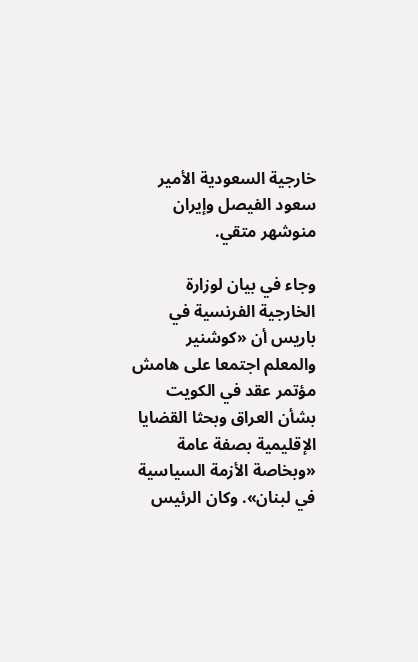خارجية السعودية الأمير سعود الفيصل وإيران منوشهر متقي.

وجاء في بيان لوزارة الخارجية الفرنسية في باريس أن «كوشنير والمعلم اجتمعا على هامش مؤتمر عقد في الكويت بشأن العراق وبحثا القضايا الإقليمية بصفة عامة «وبخاصة الأزمة السياسية في لبنان». وكان الرئيس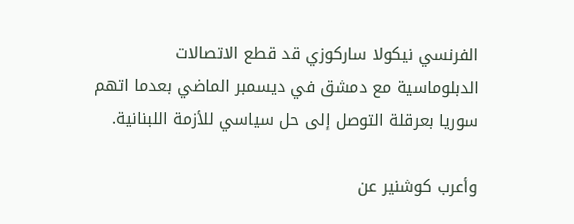الفرنسي نيكولا ساركوزي قد قطع الاتصالات الدبلوماسية مع دمشق في ديسمبر الماضي بعدما اتهم سوريا بعرقلة التوصل إلى حل سياسي للأزمة اللبنانية.

وأعرب كوشنير عن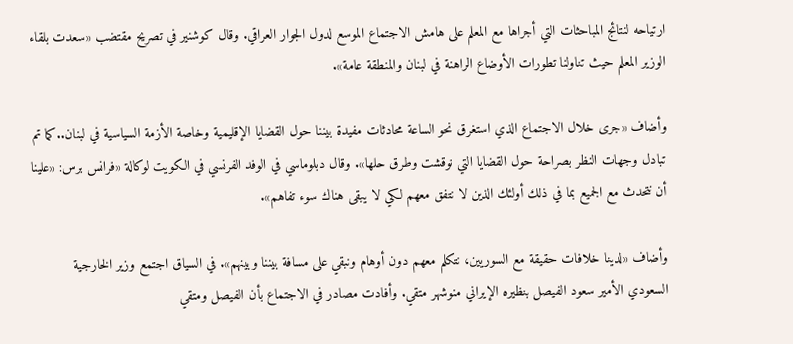ارتياحه لنتائج المباحثات التي أجراها مع المعلم على هامش الاجتماع الموسع لدول الجوار العراقي. وقال كوشنير في تصريح مقتضب «سعدت بلقاء الوزير المعلم حيث تناولنا تطورات الأوضاع الراهنة في لبنان والمنطقة عامة».

وأضاف «جرى خلال الاجتماع الذي استغرق نحو الساعة محادثات مفيدة بيننا حول القضايا الإقليمية وخاصة الأزمة السياسية في لبنان..كما تم تبادل وجهات النظر بصراحة حول القضايا التي نوقشت وطرق حلها». وقال دبلوماسي في الوفد الفرنسي في الكويت لوكالة «فرانس برس: «علينا أن نتحدث مع الجميع بما في ذلك أولئك الذين لا نتفق معهم لكي لا يبقى هناك سوء تفاهم».

وأضاف «لدينا خلافات حقيقة مع السوريين، نتكلم معهم دون أوهام ونبقي على مسافة بيننا وبينهم». في السياق اجتمع وزير الخارجية السعودي الأمير سعود الفيصل بنظيره الإيراني منوشهر متقي. وأفادت مصادر في الاجتماع بأن الفيصل ومتقي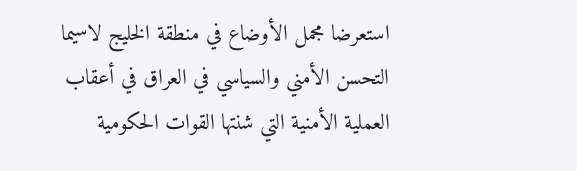استعرضا مجمل الأوضاع في منطقة الخليج لاسيما التحسن الأمني والسياسي في العراق في أعقاب العملية الأمنية التي شنتها القوات الحكومية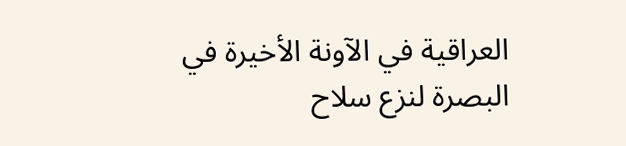العراقية في الآونة الأخيرة في البصرة لنزع سلاح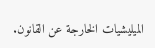الميليشيات الخارجة عن القانون.